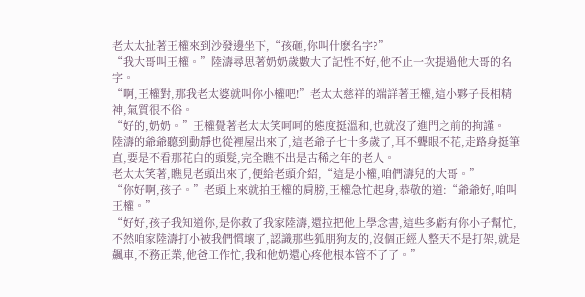老太太扯著王權來到沙發邊坐下,“孩砸,你叫什麽名字?”
“我大哥叫王權。”陸濤尋思著奶奶歲數大了記性不好,他不止一次提過他大哥的名字。
“啊,王權對,那我老太婆就叫你小權吧!”老太太慈祥的端詳著王權,這小夥子長相精神,氣質很不俗。
“好的,奶奶。”王權覺著老太太笑呵呵的態度挺溫和,也就沒了進門之前的拘謹。
陸濤的爺爺聽到動靜也從裡屋出來了,這老爺子七十多歲了,耳不聾眼不花,走路身挺筆直,要是不看那花白的頭髮,完全瞧不出是古稀之年的老人。
老太太笑著,瞧見老頭出來了,便給老頭介紹,“這是小權,咱們濤兒的大哥。”
“你好啊,孩子。”老頭上來就拍王權的肩膀,王權急忙起身,恭敬的道:“爺爺好,咱叫王權。”
“好好,孩子我知道你,是你救了我家陸濤,還拉把他上學念書,這些多虧有你小子幫忙,不然咱家陸濤打小被我們慣壞了,認識那些狐朋狗友的,沒個正經人整天不是打架,就是飆車,不務正業,他爸工作忙,我和他奶還心疼他根本管不了了。”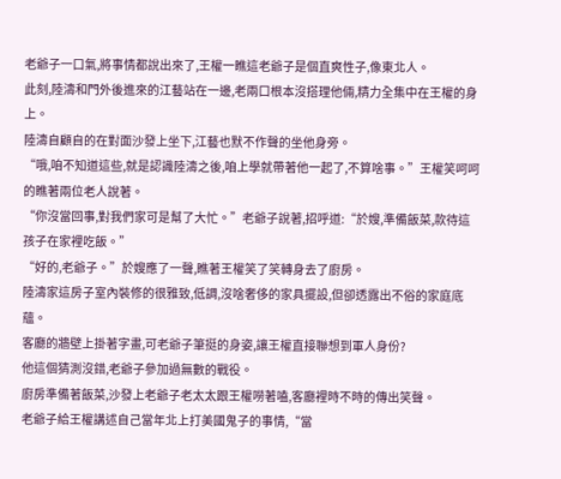老爺子一口氣,將事情都說出來了,王權一瞧這老爺子是個直爽性子,像東北人。
此刻,陸濤和門外後進來的江藝站在一邊,老兩口根本沒搭理他倆,精力全集中在王權的身上。
陸濤自顧自的在對面沙發上坐下,江藝也默不作聲的坐他身旁。
“哦,咱不知道這些,就是認識陸濤之後,咱上學就帶著他一起了,不算啥事。”王權笑呵呵的瞧著兩位老人說著。
“你沒當回事,對我們家可是幫了大忙。”老爺子說著,招呼道:“於嫂,準備飯菜,款待這孩子在家裡吃飯。”
“好的,老爺子。”於嫂應了一聲,瞧著王權笑了笑轉身去了廚房。
陸濤家這房子室內裝修的很雅致,低調,沒啥奢侈的家具擺設,但卻透露出不俗的家庭底蘊。
客廳的牆壁上掛著字畫,可老爺子筆挺的身姿,讓王權直接聯想到軍人身份?
他這個猜測沒錯,老爺子參加過無數的戰役。
廚房準備著飯菜,沙發上老爺子老太太跟王權嘮著嗑,客廳裡時不時的傳出笑聲。
老爺子給王權講述自己當年北上打美國鬼子的事情,“當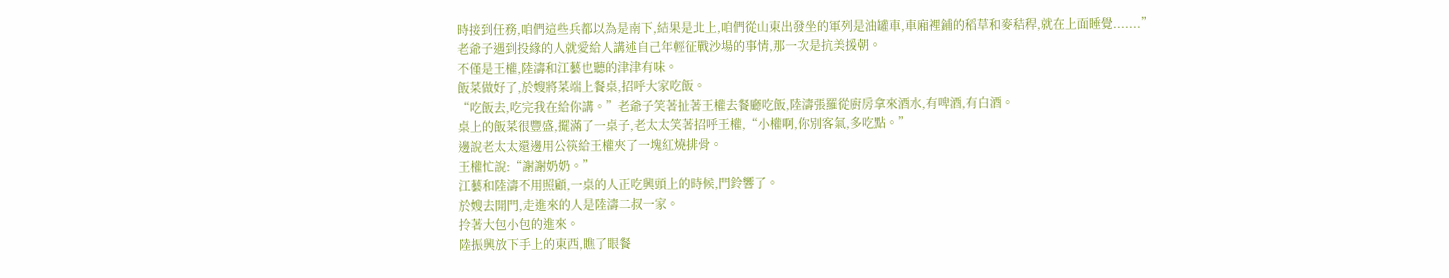時接到任務,咱們這些兵都以為是南下,結果是北上,咱們從山東出發坐的軍列是油罐車,車廂裡鋪的稻草和麥秸稈,就在上面睡覺.......”
老爺子遇到投緣的人就愛給人講述自己年輕征戰沙場的事情,那一次是抗美援朝。
不僅是王權,陸濤和江藝也聽的津津有味。
飯菜做好了,於嫂將菜端上餐桌,招呼大家吃飯。
“吃飯去,吃完我在給你講。”老爺子笑著扯著王權去餐廳吃飯,陸濤張羅從廚房拿來酒水,有啤酒,有白酒。
桌上的飯菜很豐盛,擺滿了一桌子,老太太笑著招呼王權,“小權啊,你別客氣,多吃點。”
邊說老太太還邊用公筷給王權夾了一塊紅燒排骨。
王權忙說:“謝謝奶奶。”
江藝和陸濤不用照顧,一桌的人正吃興頭上的時候,門鈴響了。
於嫂去開門,走進來的人是陸濤二叔一家。
拎著大包小包的進來。
陸振興放下手上的東西,瞧了眼餐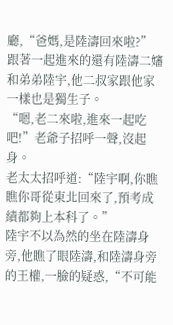廳,“爸媽,是陸濤回來啦?”
跟著一起進來的還有陸濤二嬸和弟弟陸宇,他二叔家跟他家一樣也是獨生子。
“嗯,老二來啦,進來一起吃吧!”老爺子招呼一聲,沒起身。
老太太招呼道:“陸宇啊,你瞧瞧你哥從東北回來了,預考成績都夠上本科了。”
陸宇不以為然的坐在陸濤身旁,他瞧了眼陸濤,和陸濤身旁的王權,一臉的疑惑,“不可能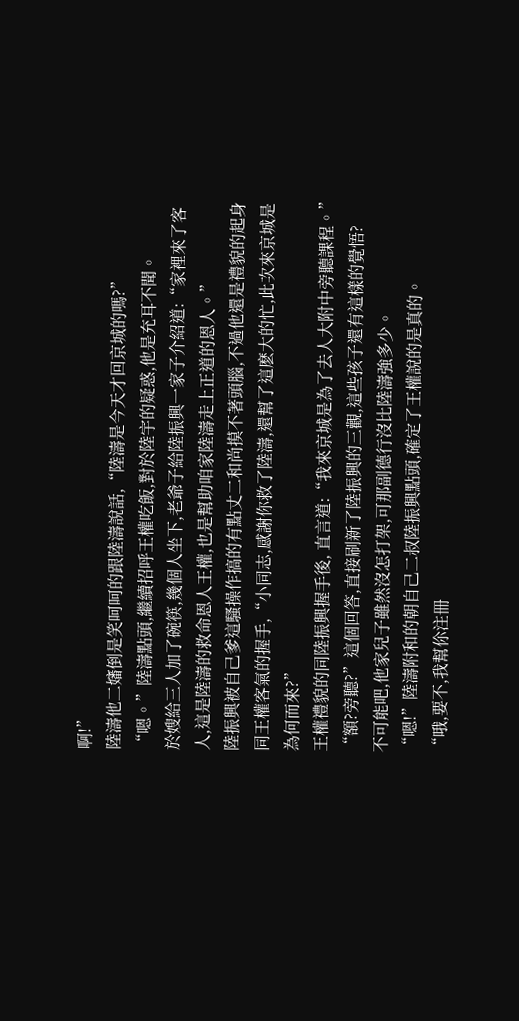啊!”
陸濤他二嬸倒是笑呵呵的跟陸濤說話,“陸濤是今天才回京城的嗎?”
“嗯。”陸濤點頭,繼續招呼王權吃飯,對於陸宇的疑惑,他是充耳不聞。
於嫂給三人加了碗筷,幾個人坐下,老爺子給陸振興一家子介紹道:“家裡來了客人,這是陸濤的救命恩人王權,也是幫助咱家陸濤走上正道的恩人。”
陸振興被自己爹這騷操作搞的有點丈二和尚摸不著頭腦,不過他還是禮貌的起身同王權客氣的握手,“小同志,感謝你救了陸濤,還幫了這麽大的忙,此次來京城是為何而來?”
王權禮貌的同陸振興握手後, 直言道:“我來京城是為了去人大附中旁聽課程。”
“額?旁聽?”這個回答,直接刷新了陸振興的三觀,這些孩子還有這樣的覺悟?
不可能吧,他家兒子雖然沒怎打架,可那副德行沒比陸濤強多少。
“嗯!”陸濤附和的朝自己二叔陸振興點頭,確定了王權說的是真的。
“哦,要不,我幫伱注冊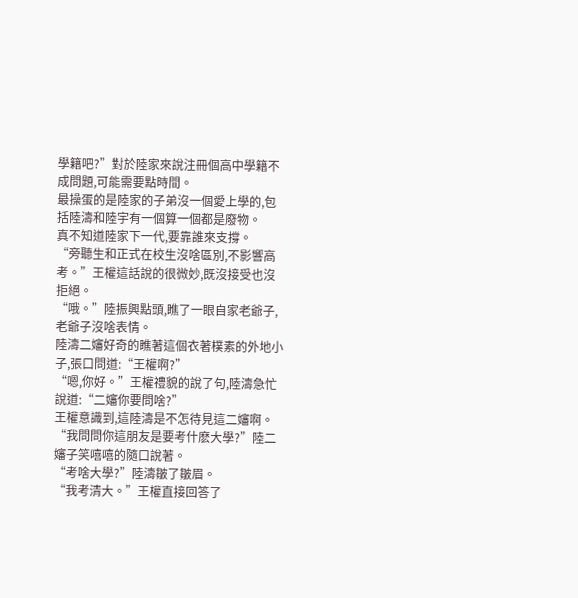學籍吧?”對於陸家來說注冊個高中學籍不成問題,可能需要點時間。
最操蛋的是陸家的子弟沒一個愛上學的,包括陸濤和陸宇有一個算一個都是廢物。
真不知道陸家下一代,要靠誰來支撐。
“旁聽生和正式在校生沒啥區別,不影響高考。”王權這話說的很微妙,既沒接受也沒拒絕。
“哦。”陸振興點頭,瞧了一眼自家老爺子,老爺子沒啥表情。
陸濤二嬸好奇的瞧著這個衣著樸素的外地小子,張口問道:“王權啊?”
“嗯,你好。”王權禮貌的說了句,陸濤急忙說道:“二嬸你要問啥?”
王權意識到,這陸濤是不怎待見這二嬸啊。
“我問問你這朋友是要考什麽大學?”陸二嬸子笑嘻嘻的隨口說著。
“考啥大學?”陸濤皺了皺眉。
“我考清大。”王權直接回答了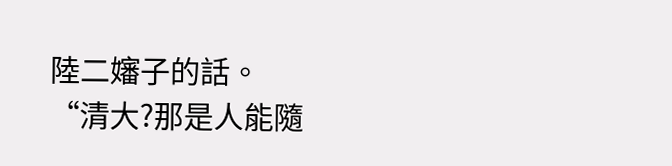陸二嬸子的話。
“清大?那是人能隨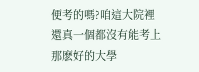便考的嗎?咱這大院裡還真一個都沒有能考上那麽好的大學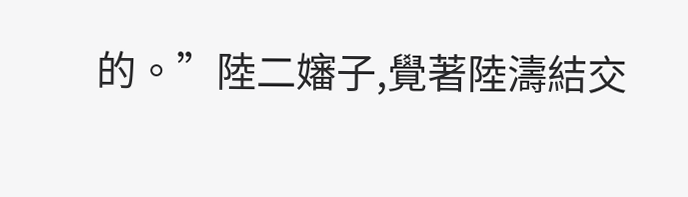的。”陸二嬸子,覺著陸濤結交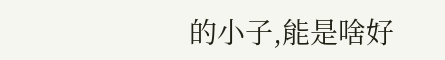的小子,能是啥好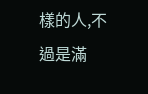樣的人,不過是滿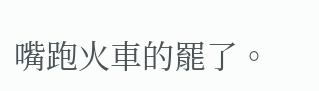嘴跑火車的罷了。